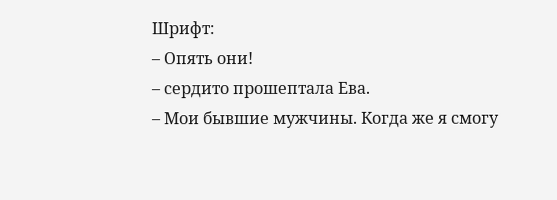Шрифт:
– Опять они!
– сердито прошептала Ева.
– Мои бывшие мужчины. Когда же я смогу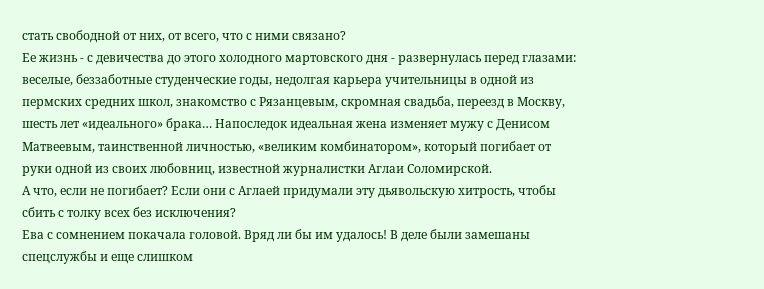стать свободной от них, от всего, что с ними связано?
Ее жизнь - с девичества до этого холодного мартовского дня - развернулась перед глазами: веселые, беззаботные студенческие годы, недолгая карьера учительницы в одной из пермских средних школ, знакомство с Рязанцевым, скромная свадьба, переезд в Москву, шесть лет «идеального» брака… Напоследок идеальная жена изменяет мужу с Денисом Матвеевым, таинственной личностью, «великим комбинатором», который погибает от руки одной из своих любовниц, известной журналистки Аглаи Соломирской.
А что, если не погибает? Если они с Аглаей придумали эту дьявольскую хитрость, чтобы сбить с толку всех без исключения?
Ева с сомнением покачала головой. Вряд ли бы им удалось! В деле были замешаны спецслужбы и еще слишком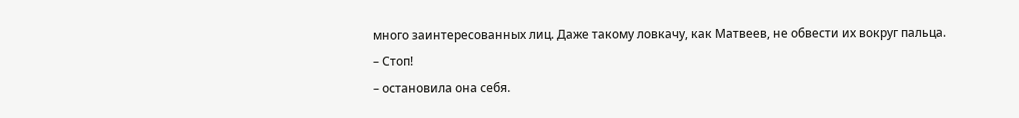много заинтересованных лиц. Даже такому ловкачу, как Матвеев, не обвести их вокруг пальца.
– Стоп!
– остановила она себя.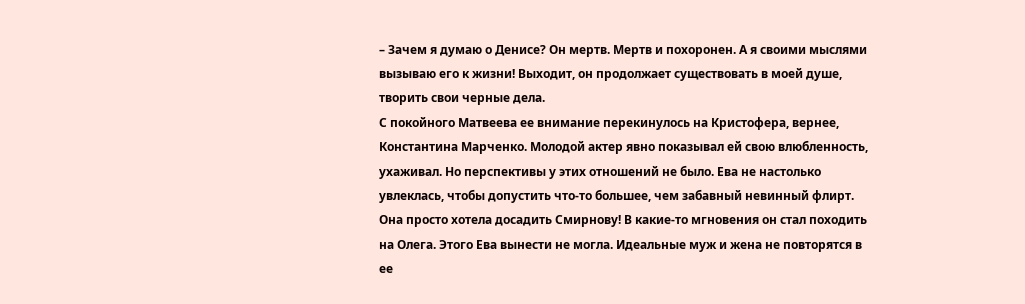– Зачем я думаю о Денисе? Он мертв. Мертв и похоронен. А я своими мыслями вызываю его к жизни! Выходит, он продолжает существовать в моей душе, творить свои черные дела.
С покойного Матвеева ее внимание перекинулось на Кристофера, вернее, Константина Марченко. Молодой актер явно показывал ей свою влюбленность, ухаживал. Но перспективы у этих отношений не было. Ева не настолько увлеклась, чтобы допустить что-то большее, чем забавный невинный флирт. Она просто хотела досадить Смирнову! В какие-то мгновения он стал походить на Олега. Этого Ева вынести не могла. Идеальные муж и жена не повторятся в ее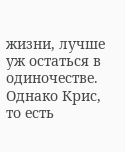жизни, лучше уж остаться в одиночестве.
Однако Крис, то есть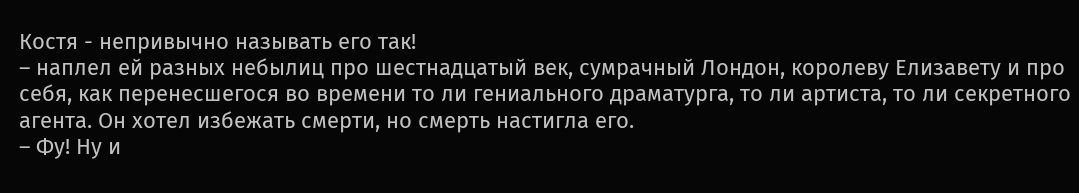Костя - непривычно называть его так!
– наплел ей разных небылиц про шестнадцатый век, сумрачный Лондон, королеву Елизавету и про себя, как перенесшегося во времени то ли гениального драматурга, то ли артиста, то ли секретного агента. Он хотел избежать смерти, но смерть настигла его.
– Фу! Ну и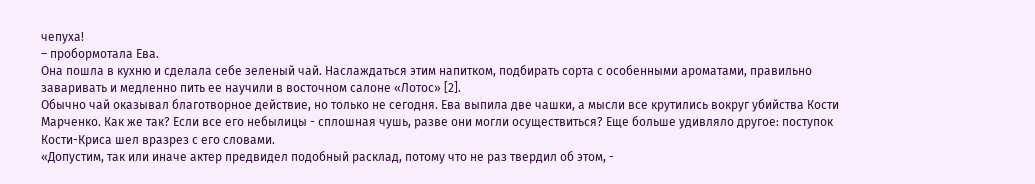чепуха!
– пробормотала Ева.
Она пошла в кухню и сделала себе зеленый чай. Наслаждаться этим напитком, подбирать сорта с особенными ароматами, правильно заваривать и медленно пить ее научили в восточном салоне «Лотос» [2].
Обычно чай оказывал благотворное действие, но только не сегодня. Ева выпила две чашки, а мысли все крутились вокруг убийства Кости Марченко. Как же так? Если все его небылицы - сплошная чушь, разве они могли осуществиться? Еще больше удивляло другое: поступок Кости-Криса шел вразрез с его словами.
«Допустим, так или иначе актер предвидел подобный расклад, потому что не раз твердил об этом, -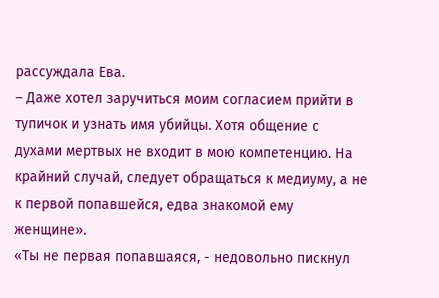рассуждала Ева.
– Даже хотел заручиться моим согласием прийти в тупичок и узнать имя убийцы. Хотя общение с духами мертвых не входит в мою компетенцию. На крайний случай, следует обращаться к медиуму, а не к первой попавшейся, едва знакомой ему женщине».
«Ты не первая попавшаяся, - недовольно пискнул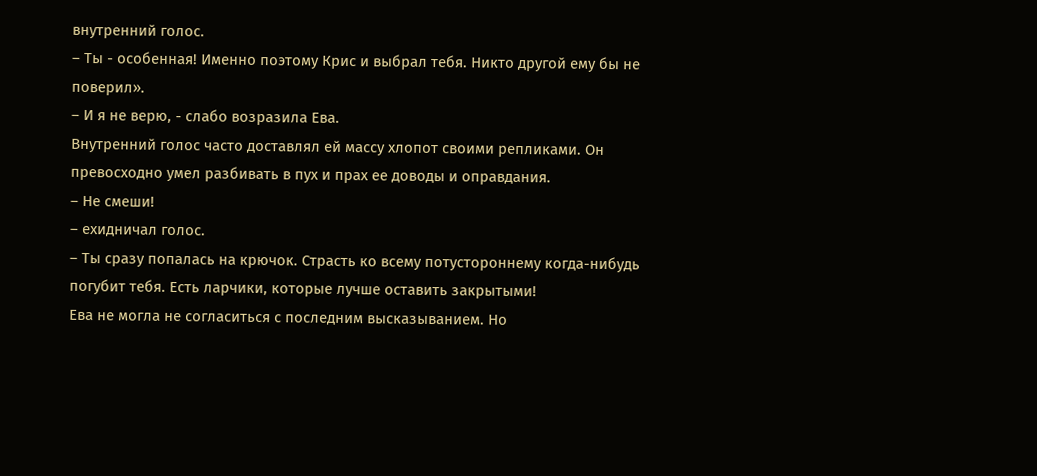внутренний голос.
– Ты - особенная! Именно поэтому Крис и выбрал тебя. Никто другой ему бы не поверил».
– И я не верю, - слабо возразила Ева.
Внутренний голос часто доставлял ей массу хлопот своими репликами. Он превосходно умел разбивать в пух и прах ее доводы и оправдания.
– Не смеши!
– ехидничал голос.
– Ты сразу попалась на крючок. Страсть ко всему потустороннему когда-нибудь погубит тебя. Есть ларчики, которые лучше оставить закрытыми!
Ева не могла не согласиться с последним высказыванием. Но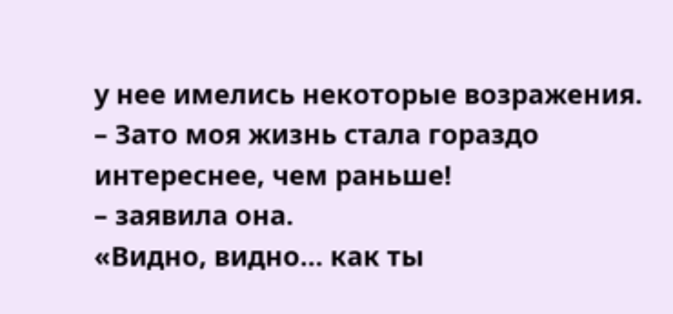у нее имелись некоторые возражения.
– Зато моя жизнь стала гораздо интереснее, чем раньше!
– заявила она.
«Видно, видно… как ты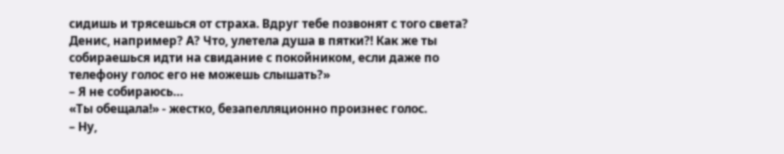сидишь и трясешься от страха. Вдруг тебе позвонят с того света? Денис, например? А? Что, улетела душа в пятки?! Как же ты собираешься идти на свидание с покойником, если даже по телефону голос его не можешь слышать?»
– Я не собираюсь…
«Ты обещала!» - жестко, безапелляционно произнес голос.
– Ну,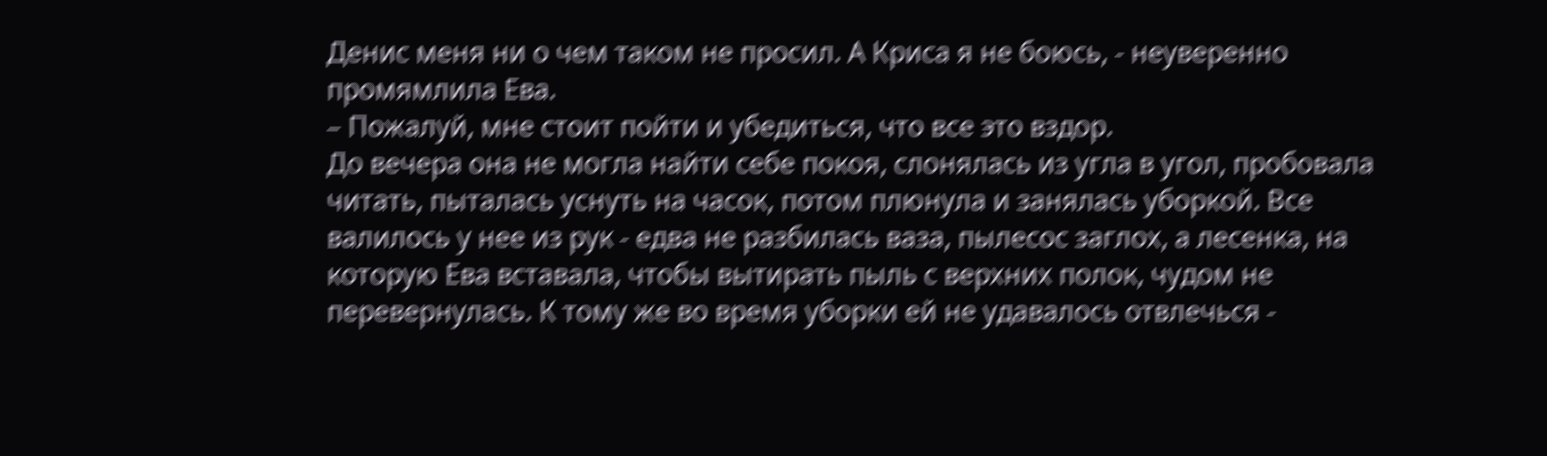Денис меня ни о чем таком не просил. А Криса я не боюсь, - неуверенно промямлила Ева.
– Пожалуй, мне стоит пойти и убедиться, что все это вздор.
До вечера она не могла найти себе покоя, слонялась из угла в угол, пробовала читать, пыталась уснуть на часок, потом плюнула и занялась уборкой. Все валилось у нее из рук - едва не разбилась ваза, пылесос заглох, а лесенка, на которую Ева вставала, чтобы вытирать пыль с верхних полок, чудом не перевернулась. К тому же во время уборки ей не удавалось отвлечься -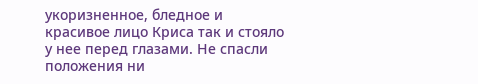укоризненное, бледное и красивое лицо Криса так и стояло у нее перед глазами. Не спасли положения ни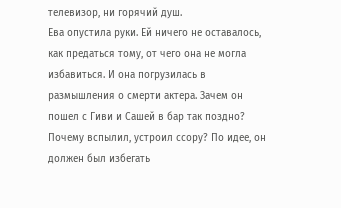телевизор, ни горячий душ.
Ева опустила руки. Ей ничего не оставалось, как предаться тому, от чего она не могла избавиться. И она погрузилась в размышления о смерти актера. Зачем он пошел с Гиви и Сашей в бар так поздно? Почему вспылил, устроил ссору? По идее, он должен был избегать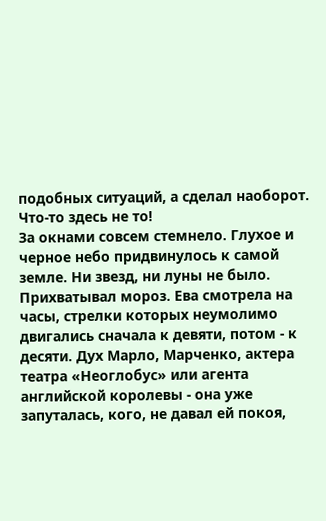подобных ситуаций, а сделал наоборот. Что-то здесь не то!
За окнами совсем стемнело. Глухое и черное небо придвинулось к самой земле. Ни звезд, ни луны не было. Прихватывал мороз. Ева смотрела на часы, стрелки которых неумолимо двигались сначала к девяти, потом - к десяти. Дух Марло, Марченко, актера театра «Неоглобус» или агента английской королевы - она уже запуталась, кого, не давал ей покоя,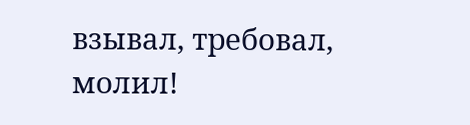взывал, требовал, молил!